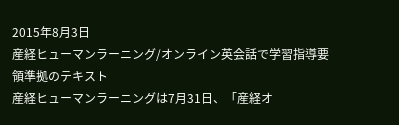2015年8月3日
産経ヒューマンラーニング/オンライン英会話で学習指導要領準拠のテキスト
産経ヒューマンラーニングは7月31日、「産経オ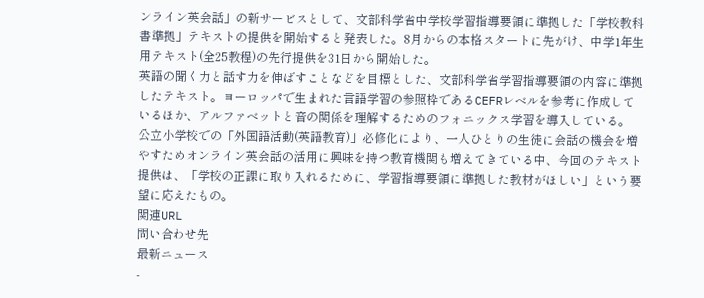ンライン英会話」の新サービスとして、文部科学省中学校学習指導要領に準拠した「学校教科書準拠」テキストの提供を開始すると発表した。8月からの本格スタートに先がけ、中学1年生用テキスト(全25教程)の先行提供を31日から開始した。
英語の聞く力と話す力を伸ばすことなどを目標とした、文部科学省学習指導要領の内容に準拠したテキスト。ヨーロッパで生まれた言語学習の参照枠であるCEFRレベルを参考に作成しているほか、アルファベットと音の関係を理解するためのフォニックス学習を導入している。
公立小学校での「外国語活動(英語教育)」必修化により、一人ひとりの生徒に会話の機会を増やすためオンライン英会話の活用に興味を持つ教育機関も増えてきている中、今回のテキスト提供は、「学校の正課に取り入れるために、学習指導要領に準拠した教材がほしい」という要望に応えたもの。
関連URL
問い合わせ先
最新ニュース
-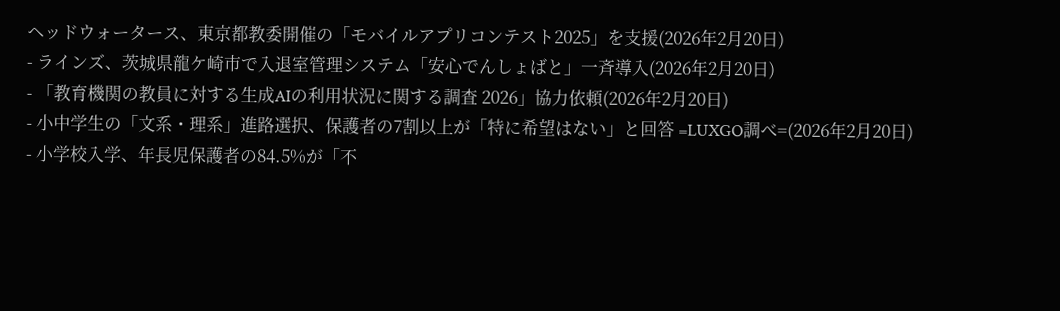ヘッドウォータース、東京都教委開催の「モバイルアプリコンテスト2025」を支援(2026年2月20日)
- ラインズ、茨城県龍ケ崎市で入退室管理システム「安心でんしょばと」一斉導入(2026年2月20日)
- 「教育機関の教員に対する生成AIの利用状況に関する調査 2026」協力依頼(2026年2月20日)
- 小中学生の「文系・理系」進路選択、保護者の7割以上が「特に希望はない」と回答 =LUXGO調べ=(2026年2月20日)
- 小学校入学、年長児保護者の84.5%が「不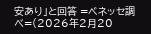安あり」と回答 =ベネッセ調べ=(2026年2月20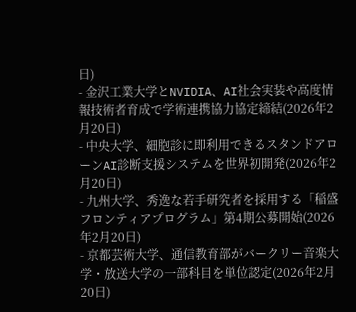日)
- 金沢工業大学とNVIDIA、AI社会実装や高度情報技術者育成で学術連携協力協定締結(2026年2月20日)
- 中央大学、細胞診に即利用できるスタンドアローンAI診断支援システムを世界初開発(2026年2月20日)
- 九州大学、秀逸な若手研究者を採用する「稲盛フロンティアプログラム」第4期公募開始(2026年2月20日)
- 京都芸術大学、通信教育部がバークリー音楽大学・放送大学の一部科目を単位認定(2026年2月20日)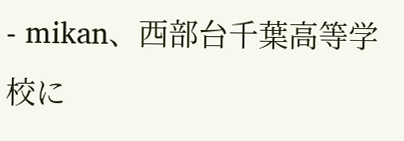- mikan、西部台千葉高等学校に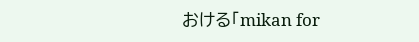おける「mikan for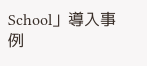School」導入事例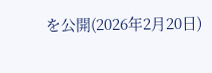を公開(2026年2月20日)